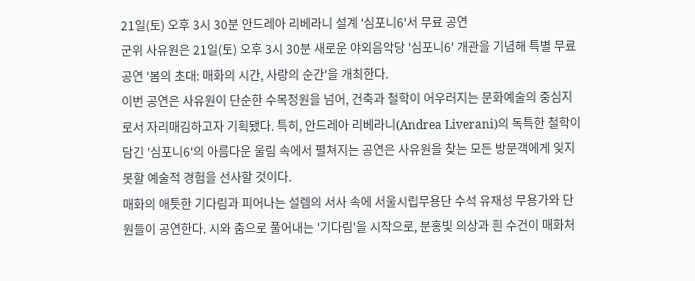21일(토) 오후 3시 30분 안드레아 리베라니 설계 '심포니6'서 무료 공연
군위 사유원은 21일(토) 오후 3시 30분 새로운 야외음악당 '심포니6' 개관을 기념해 특별 무료 공연 '봄의 초대: 매화의 시간, 사랑의 순간'을 개최한다.
이번 공연은 사유원이 단순한 수목정원을 넘어, 건축과 철학이 어우러지는 문화예술의 중심지로서 자리매김하고자 기획됐다. 특히, 안드레아 리베라니(Andrea Liverani)의 독특한 철학이 담긴 '심포니6'의 아름다운 울림 속에서 펼쳐지는 공연은 사유원을 찾는 모든 방문객에게 잊지 못할 예술적 경험을 선사할 것이다.
매화의 애틋한 기다림과 피어나는 설렘의 서사 속에 서울시립무용단 수석 유재성 무용가와 단원들이 공연한다. 시와 춤으로 풀어내는 '기다림'을 시작으로, 분홍빛 의상과 흰 수건이 매화처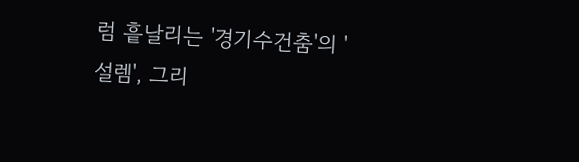럼 흩날리는 '경기수건춤'의 '설렘', 그리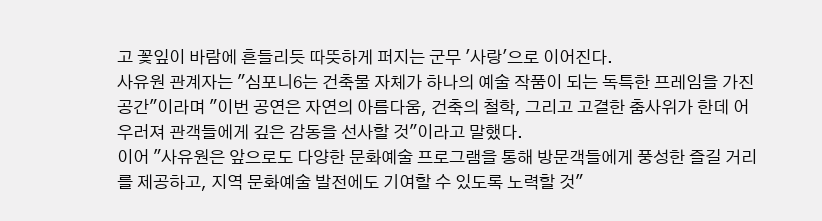고 꽃잎이 바람에 흔들리듯 따뜻하게 퍼지는 군무 '사랑'으로 이어진다.
사유원 관계자는 "심포니6는 건축물 자체가 하나의 예술 작품이 되는 독특한 프레임을 가진 공간"이라며 "이번 공연은 자연의 아름다움, 건축의 철학, 그리고 고결한 춤사위가 한데 어우러져 관객들에게 깊은 감동을 선사할 것"이라고 말했다.
이어 "사유원은 앞으로도 다양한 문화예술 프로그램을 통해 방문객들에게 풍성한 즐길 거리를 제공하고, 지역 문화예술 발전에도 기여할 수 있도록 노력할 것"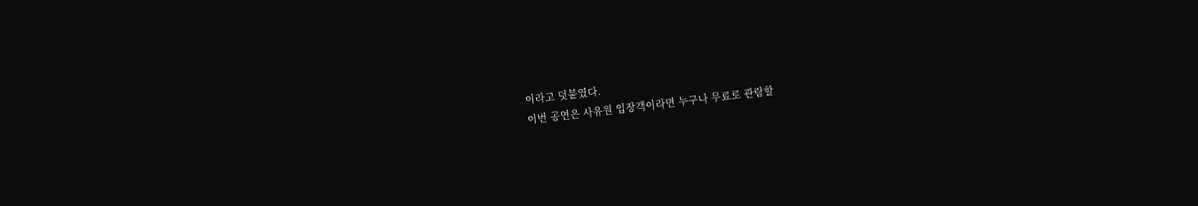이라고 덧붙였다.
이번 공연은 사유원 입장객이라면 누구나 무료로 관람할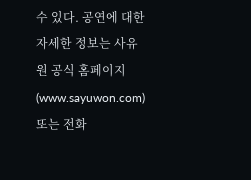수 있다. 공연에 대한 자세한 정보는 사유원 공식 홈페이지(www.sayuwon.com) 또는 전화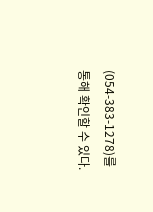(054-383-1278)를 통해 확인할 수 있다.